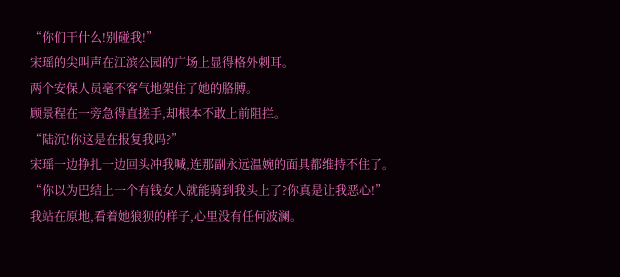“你们干什么!别碰我!”
宋瑶的尖叫声在江滨公园的广场上显得格外刺耳。
两个安保人员毫不客气地架住了她的胳膊。
顾景程在一旁急得直搓手,却根本不敢上前阻拦。
“陆沉!你这是在报复我吗?”
宋瑶一边挣扎一边回头冲我喊,连那副永远温婉的面具都维持不住了。
“你以为巴结上一个有钱女人就能骑到我头上了?你真是让我恶心!”
我站在原地,看着她狼狈的样子,心里没有任何波澜。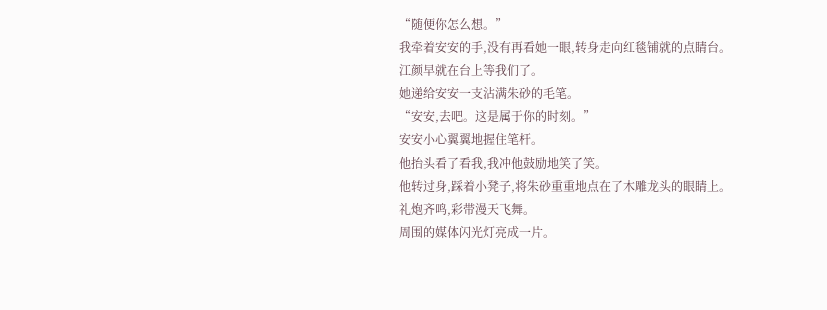“随便你怎么想。”
我牵着安安的手,没有再看她一眼,转身走向红毯铺就的点睛台。
江颜早就在台上等我们了。
她递给安安一支沾满朱砂的毛笔。
“安安,去吧。这是属于你的时刻。”
安安小心翼翼地握住笔杆。
他抬头看了看我,我冲他鼓励地笑了笑。
他转过身,踩着小凳子,将朱砂重重地点在了木雕龙头的眼睛上。
礼炮齐鸣,彩带漫天飞舞。
周围的媒体闪光灯亮成一片。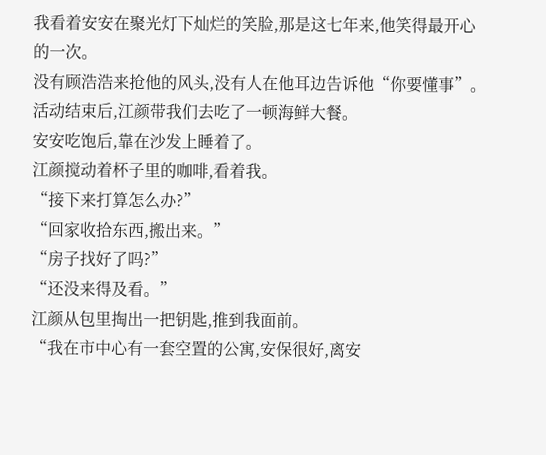我看着安安在聚光灯下灿烂的笑脸,那是这七年来,他笑得最开心的一次。
没有顾浩浩来抢他的风头,没有人在他耳边告诉他“你要懂事”。
活动结束后,江颜带我们去吃了一顿海鲜大餐。
安安吃饱后,靠在沙发上睡着了。
江颜搅动着杯子里的咖啡,看着我。
“接下来打算怎么办?”
“回家收拾东西,搬出来。”
“房子找好了吗?”
“还没来得及看。”
江颜从包里掏出一把钥匙,推到我面前。
“我在市中心有一套空置的公寓,安保很好,离安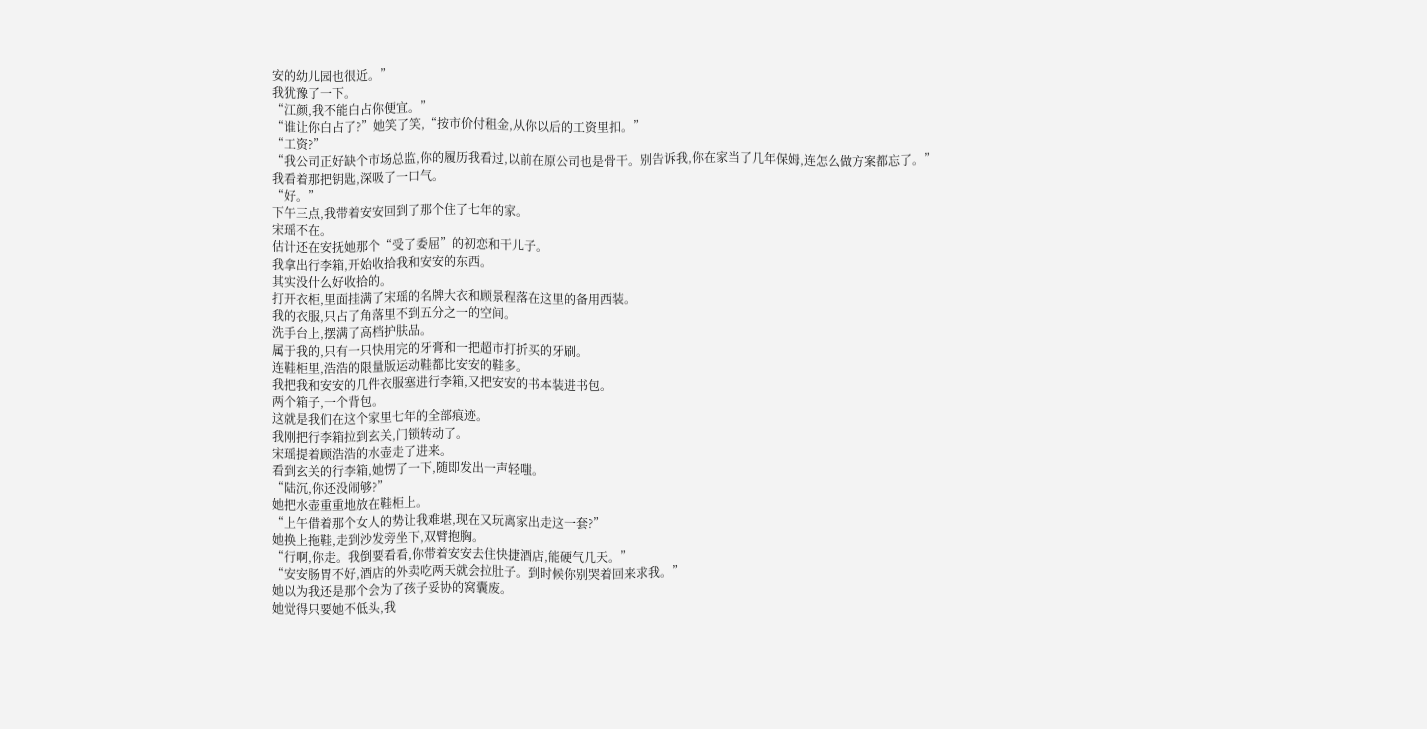安的幼儿园也很近。”
我犹豫了一下。
“江颜,我不能白占你便宜。”
“谁让你白占了?”她笑了笑,“按市价付租金,从你以后的工资里扣。”
“工资?”
“我公司正好缺个市场总监,你的履历我看过,以前在原公司也是骨干。别告诉我,你在家当了几年保姆,连怎么做方案都忘了。”
我看着那把钥匙,深吸了一口气。
“好。”
下午三点,我带着安安回到了那个住了七年的家。
宋瑶不在。
估计还在安抚她那个“受了委屈”的初恋和干儿子。
我拿出行李箱,开始收拾我和安安的东西。
其实没什么好收拾的。
打开衣柜,里面挂满了宋瑶的名牌大衣和顾景程落在这里的备用西装。
我的衣服,只占了角落里不到五分之一的空间。
洗手台上,摆满了高档护肤品。
属于我的,只有一只快用完的牙膏和一把超市打折买的牙刷。
连鞋柜里,浩浩的限量版运动鞋都比安安的鞋多。
我把我和安安的几件衣服塞进行李箱,又把安安的书本装进书包。
两个箱子,一个背包。
这就是我们在这个家里七年的全部痕迹。
我刚把行李箱拉到玄关,门锁转动了。
宋瑶提着顾浩浩的水壶走了进来。
看到玄关的行李箱,她愣了一下,随即发出一声轻嗤。
“陆沉,你还没闹够?”
她把水壶重重地放在鞋柜上。
“上午借着那个女人的势让我难堪,现在又玩离家出走这一套?”
她换上拖鞋,走到沙发旁坐下,双臂抱胸。
“行啊,你走。我倒要看看,你带着安安去住快捷酒店,能硬气几天。”
“安安肠胃不好,酒店的外卖吃两天就会拉肚子。到时候你别哭着回来求我。”
她以为我还是那个会为了孩子妥协的窝囊废。
她觉得只要她不低头,我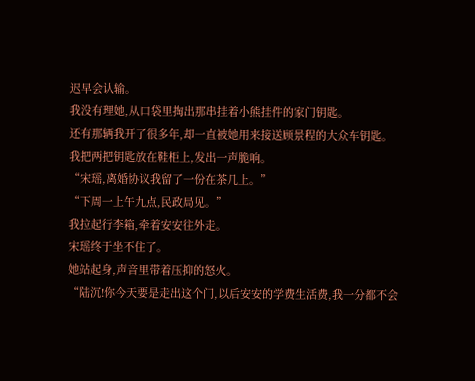迟早会认输。
我没有理她,从口袋里掏出那串挂着小熊挂件的家门钥匙。
还有那辆我开了很多年,却一直被她用来接送顾景程的大众车钥匙。
我把两把钥匙放在鞋柜上,发出一声脆响。
“宋瑶,离婚协议我留了一份在茶几上。”
“下周一上午九点,民政局见。”
我拉起行李箱,牵着安安往外走。
宋瑶终于坐不住了。
她站起身,声音里带着压抑的怒火。
“陆沉!你今天要是走出这个门,以后安安的学费生活费,我一分都不会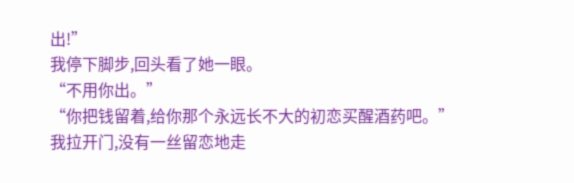出!”
我停下脚步,回头看了她一眼。
“不用你出。”
“你把钱留着,给你那个永远长不大的初恋买醒酒药吧。”
我拉开门,没有一丝留恋地走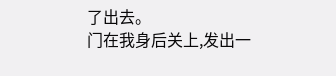了出去。
门在我身后关上,发出一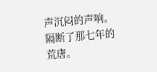声沉闷的声响。
隔断了那七年的荒唐。